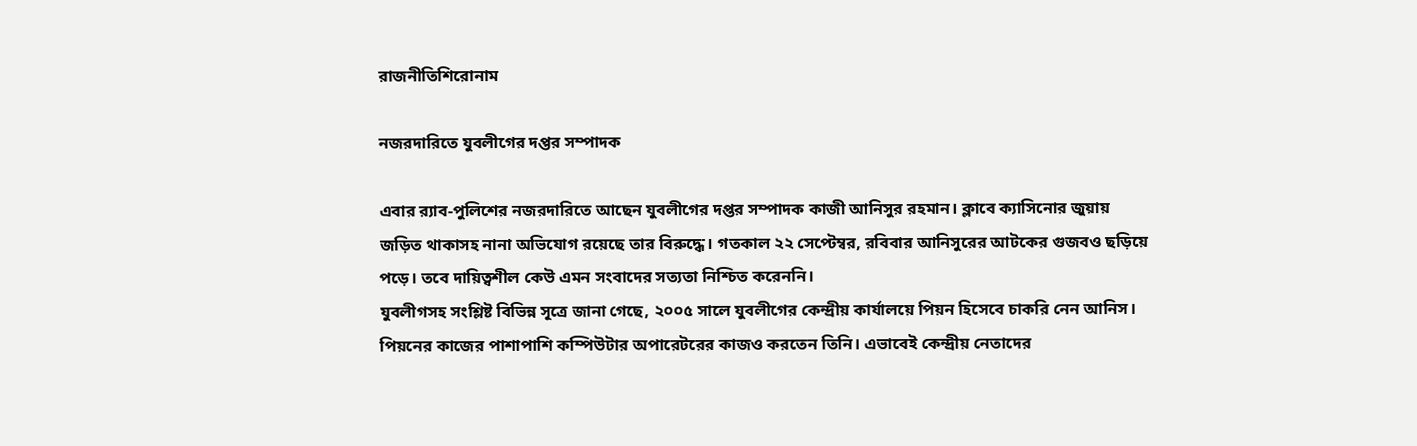রাজনীতিশিরোনাম

নজরদারিতে যুবলীগের দপ্তর সম্পাদক

এবার র‌্যাব-পুলিশের নজরদারিতে আছেন যুবলীগের দপ্তর সম্পাদক কাজী আনিসুর রহমান। ক্লাবে ক্যাসিনোর জুয়ায় জড়িত থাকাসহ নানা অভিযোগ রয়েছে তার বিরুদ্ধে। গতকাল ২২ সেপ্টেম্বর, রবিবার আনিসুরের আটকের গুজবও ছড়িয়ে পড়ে। তবে দায়িত্বশীল কেউ এমন সংবাদের সত্যতা নিশ্চিত করেননি।
যুবলীগসহ সংশ্লিষ্ট বিভিন্ন সূত্রে জানা গেছে, ২০০৫ সালে যুবলীগের কেন্দ্রীয় কার্যালয়ে পিয়ন হিসেবে চাকরি নেন আনিস। পিয়নের কাজের পাশাপাশি কম্পিউটার অপারেটরের কাজও করতেন তিনি। এভাবেই কেন্দ্রীয় নেতাদের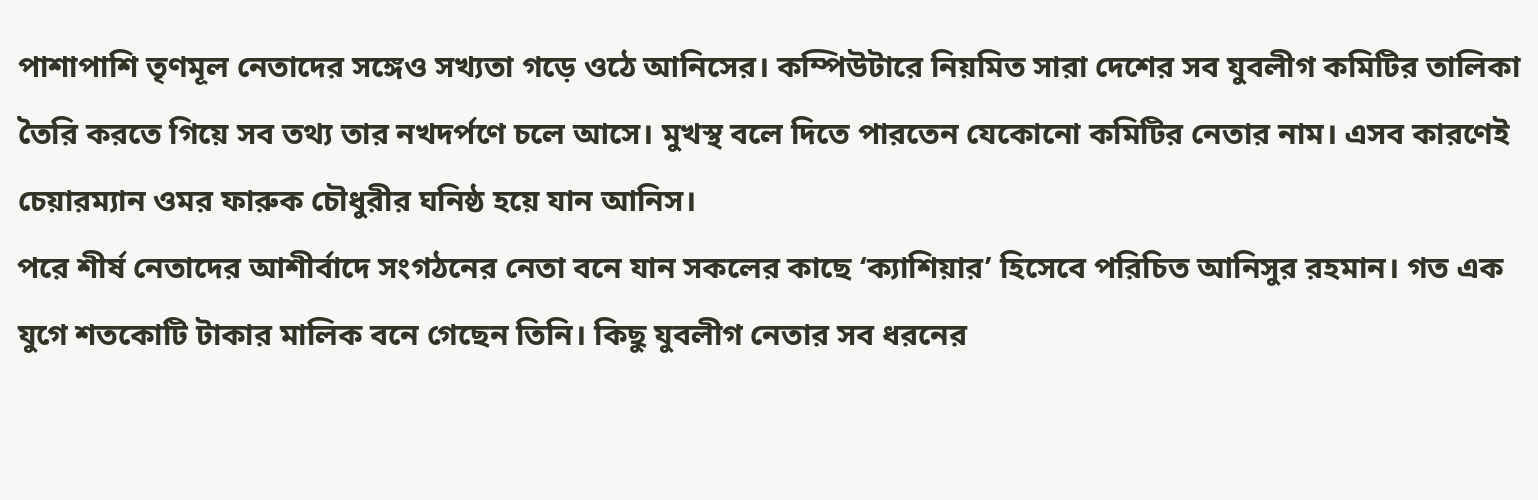পাশাপাশি তৃণমূল নেতাদের সঙ্গেও সখ্যতা গড়ে ওঠে আনিসের। কম্পিউটারে নিয়মিত সারা দেশের সব যুবলীগ কমিটির তালিকা তৈরি করতে গিয়ে সব তথ্য তার নখদর্পণে চলে আসে। মুখস্থ বলে দিতে পারতেন যেকোনো কমিটির নেতার নাম। এসব কারণেই চেয়ারম্যান ওমর ফারুক চৌধুরীর ঘনিষ্ঠ হয়ে যান আনিস।
পরে শীর্ষ নেতাদের আশীর্বাদে সংগঠনের নেতা বনে যান সকলের কাছে ‘ক্যাশিয়ার’ হিসেবে পরিচিত আনিসুর রহমান। গত এক যুগে শতকোটি টাকার মালিক বনে গেছেন তিনি। কিছু যুবলীগ নেতার সব ধরনের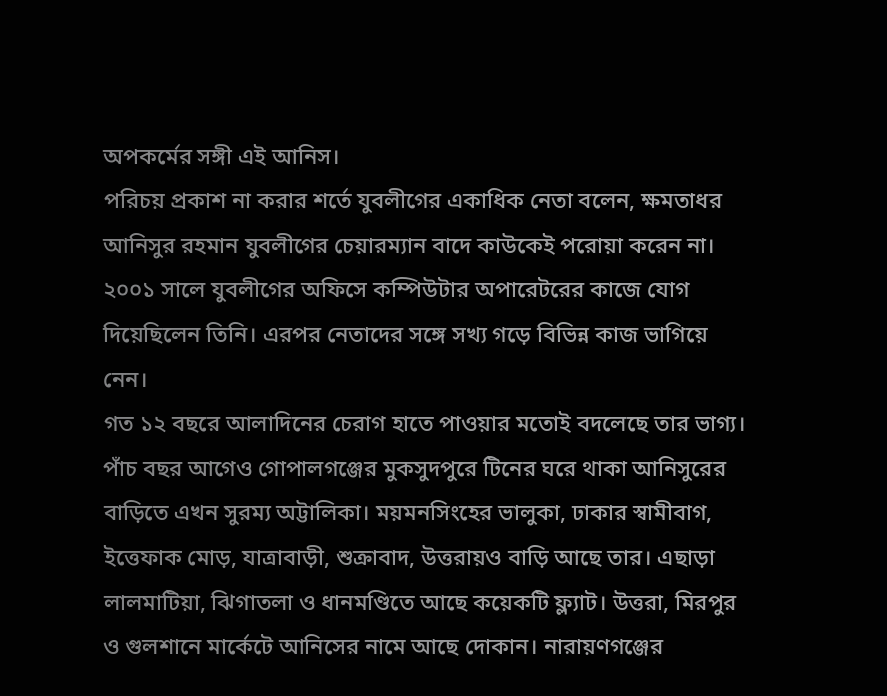অপকর্মের সঙ্গী এই আনিস।
পরিচয় প্রকাশ না করার শর্তে যুবলীগের একাধিক নেতা বলেন, ক্ষমতাধর আনিসুর রহমান যুবলীগের চেয়ারম্যান বাদে কাউকেই পরোয়া করেন না। ২০০১ সালে যুবলীগের অফিসে কম্পিউটার অপারেটরের কাজে যোগ দিয়েছিলেন তিনি। এরপর নেতাদের সঙ্গে সখ্য গড়ে বিভিন্ন কাজ ভাগিয়ে নেন।
গত ১২ বছরে আলাদিনের চেরাগ হাতে পাওয়ার মতোই বদলেছে তার ভাগ্য। পাঁচ বছর আগেও গোপালগঞ্জের মুকসুদপুরে টিনের ঘরে থাকা আনিসুরের বাড়িতে এখন সুরম্য অট্টালিকা। ময়মনসিংহের ভালুকা, ঢাকার স্বামীবাগ, ইত্তেফাক মোড়, যাত্রাবাড়ী, শুক্রাবাদ, উত্তরায়ও বাড়ি আছে তার। এছাড়া লালমাটিয়া, ঝিগাতলা ও ধানমণ্ডিতে আছে কয়েকটি ফ্ল্যাট। উত্তরা, মিরপুর ও গুলশানে মার্কেটে আনিসের নামে আছে দোকান। নারায়ণগঞ্জের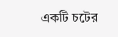একটি চটের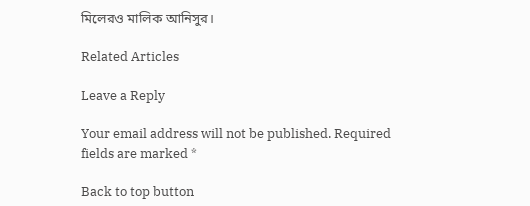মিলেরও মালিক আনিসুর।

Related Articles

Leave a Reply

Your email address will not be published. Required fields are marked *

Back to top button